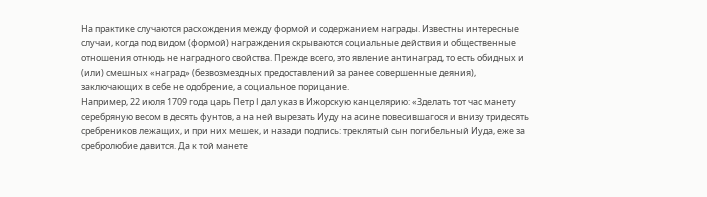На практике случаются расхождения между формой и содержанием награды. Известны интересные случаи, когда под видом (формой) награждения скрываются социальные действия и общественные отношения отнюдь не наградного свойства. Прежде всего, это явление антинаград, то есть обидных и (или) смешных «наград» (безвозмездных предоставлений за ранее совершенные деяния), заключающих в себе не одобрение, а социальное порицание.
Например, 22 июля 1709 года царь Петр I дал указ в Ижорскую канцелярию: «Зделать тот час манету серебряную весом в десять фунтов, а на ней вырезать Иуду на асине повесившагося и внизу тридесять сребреников лежащих, и при них мешек, и назади подпись: треклятый сын погибельный Иуда, еже за сребролюбие давится. Да к той манете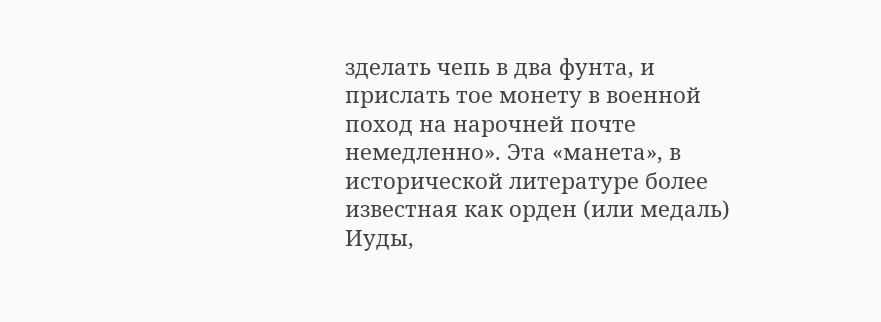зделать чепь в два фунта, и прислать тое монету в военной поход на нарочней почте немедленно». Эта «манета», в исторической литературе более известная как орден (или медаль) Иуды,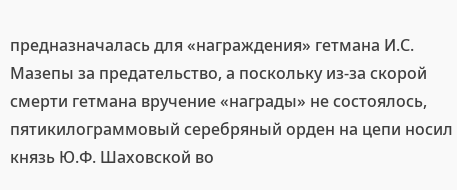предназначалась для «награждения» гетмана И.С. Мазепы за предательство, а поскольку из-за скорой смерти гетмана вручение «награды» не состоялось, пятикилограммовый серебряный орден на цепи носил князь Ю.Ф. Шаховской во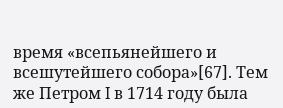время «всепьянейшего и всешутейшего собора»[67]. Тем же Петром I в 1714 году была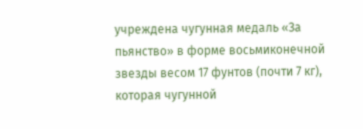учреждена чугунная медаль «За пьянство» в форме восьмиконечной звезды весом 17 фунтов (почти 7 кг), которая чугунной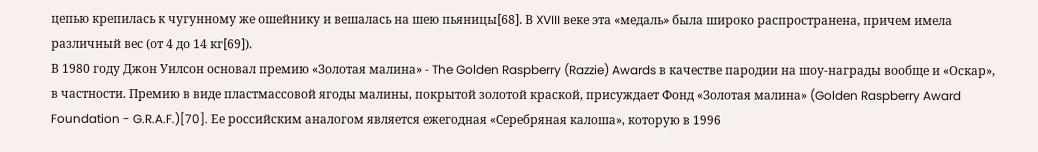цепью крепилась к чугунному же ошейнику и вешалась на шею пьяницы[68]. В XVIII веке эта «медаль» была широко распространена, причем имела различный вес (от 4 до 14 кг[69]).
В 1980 году Джон Уилсон основал премию «Золотая малина» - The Golden Raspberry (Razzie) Awards в качестве пародии на шоу-награды вообще и «Оскар», в частности. Премию в виде пластмассовой ягоды малины, покрытой золотой краской, присуждает Фонд «Золотая малина» (Golden Raspberry Award Foundation - G.R.A.F.)[70]. Ее российским аналогом является ежегодная «Серебряная калоша», которую в 1996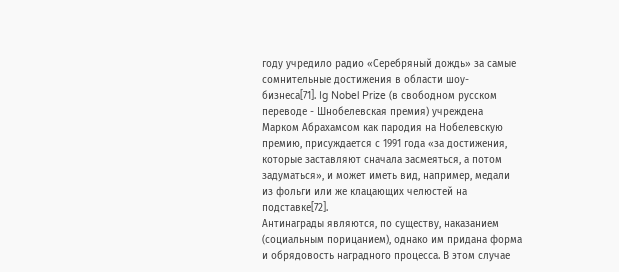году учредило радио «Серебряный дождь» за самые сомнительные достижения в области шоу-бизнеса[71]. Ig Nobel Prize (в свободном русском переводе - Шнобелевская премия) учреждена Марком Абрахамсом как пародия на Нобелевскую премию, присуждается с 1991 года «за достижения, которые заставляют сначала засмеяться, а потом задуматься», и может иметь вид, например, медали из фольги или же клацающих челюстей на подставке[72].
Антинаграды являются, по существу, наказанием (социальным порицанием), однако им придана форма и обрядовость наградного процесса. В этом случае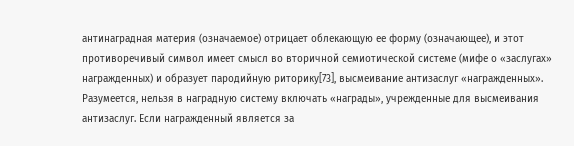антинаградная материя (означаемое) отрицает облекающую ее форму (означающее), и этот противоречивый символ имеет смысл во вторичной семиотической системе (мифе о «заслугах» награжденных) и образует пародийную риторику[73], высмеивание антизаслуг «награжденных». Разумеется, нельзя в наградную систему включать «награды», учрежденные для высмеивания антизаслуг. Если награжденный является за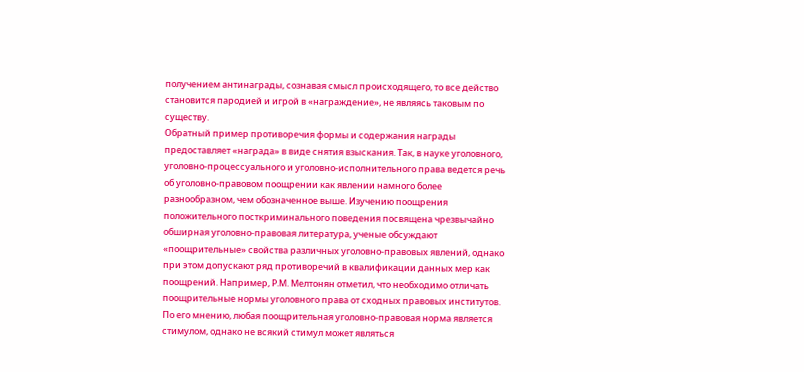получением антинаграды, сознавая смысл происходящего, то все действо становится пародией и игрой в «награждение», не являясь таковым по существу.
Обратный пример противоречия формы и содержания награды предоставляет «награда» в виде снятия взыскания. Так, в науке уголовного, уголовно-процессуального и уголовно-исполнительного права ведется речь об уголовно-правовом поощрении как явлении намного более разнообразном, чем обозначенное выше. Изучению поощрения положительного посткриминального поведения посвящена чрезвычайно обширная уголовно-правовая литература, ученые обсуждают «поощрительные» свойства различных уголовно-правовых явлений, однако при этом допускают ряд противоречий в квалификации данных мер как поощрений. Например, Р.М. Мелтонян отметил, что необходимо отличать поощрительные нормы уголовного права от сходных правовых институтов. По его мнению, любая поощрительная уголовно-правовая норма является стимулом, однако не всякий стимул может являться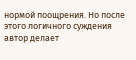нормой поощрения. Но после этого логичного суждения автор делает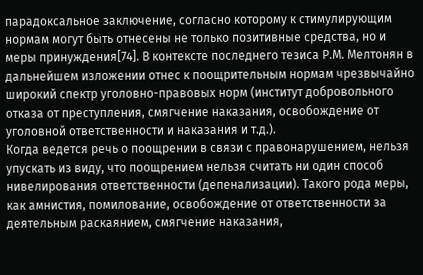парадоксальное заключение, согласно которому к стимулирующим нормам могут быть отнесены не только позитивные средства, но и меры принуждения[74]. В контексте последнего тезиса Р.М. Мелтонян в дальнейшем изложении отнес к поощрительным нормам чрезвычайно широкий спектр уголовно-правовых норм (институт добровольного отказа от преступления, смягчение наказания, освобождение от уголовной ответственности и наказания и т.д.).
Когда ведется речь о поощрении в связи с правонарушением, нельзя упускать из виду, что поощрением нельзя считать ни один способ нивелирования ответственности (депенализации). Такого рода меры, как амнистия, помилование, освобождение от ответственности за деятельным раскаянием, смягчение наказания,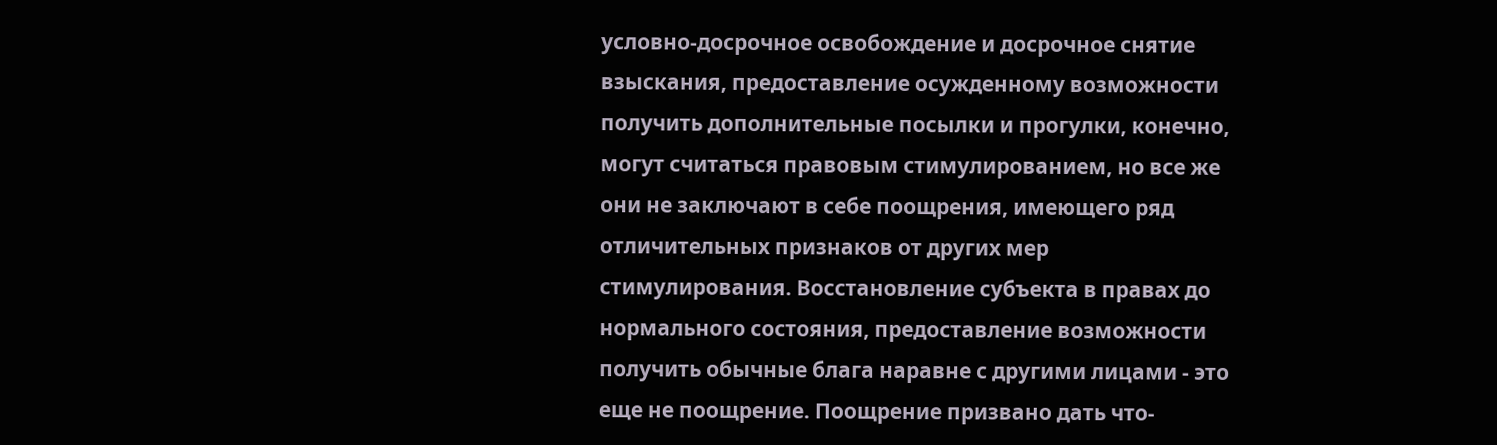условно-досрочное освобождение и досрочное снятие взыскания, предоставление осужденному возможности получить дополнительные посылки и прогулки, конечно, могут считаться правовым стимулированием, но все же они не заключают в себе поощрения, имеющего ряд отличительных признаков от других мер стимулирования. Восстановление субъекта в правах до нормального состояния, предоставление возможности получить обычные блага наравне с другими лицами - это еще не поощрение. Поощрение призвано дать что-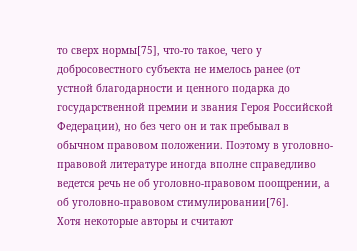то сверх нормы[75], что-то такое, чего у добросовестного субъекта не имелось ранее (от устной благодарности и ценного подарка до государственной премии и звания Героя Российской Федерации), но без чего он и так пребывал в обычном правовом положении. Поэтому в уголовно-правовой литературе иногда вполне справедливо ведется речь не об уголовно-правовом поощрении, а об уголовно-правовом стимулировании[76].
Хотя некоторые авторы и считают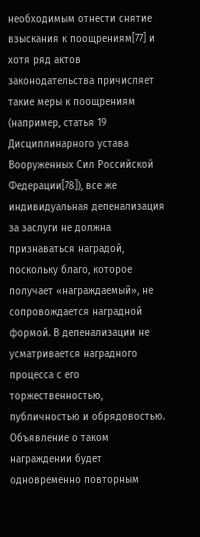необходимым отнести снятие взыскания к поощрениям[77] и хотя ряд актов законодательства причисляет такие меры к поощрениям (например, статья 19 Дисциплинарного устава Вооруженных Сил Российской Федерации[78]), все же индивидуальная депенализация за заслуги не должна признаваться наградой, поскольку благо, которое получает «награждаемый», не сопровождается наградной формой. В депенализации не усматривается наградного процесса с его торжественностью, публичностью и обрядовостью. Объявление о таком награждении будет одновременно повторным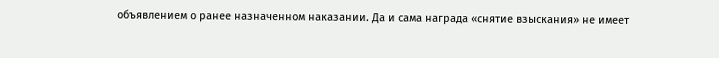объявлением о ранее назначенном наказании. Да и сама награда «снятие взыскания» не имеет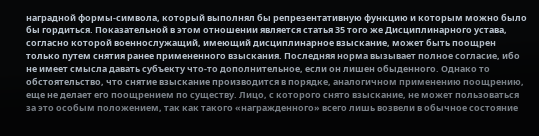наградной формы-символа, который выполнял бы репрезентативную функцию и которым можно было бы гордиться. Показательной в этом отношении является статья 35 того же Дисциплинарного устава, согласно которой военнослужащий, имеющий дисциплинарное взыскание, может быть поощрен только путем снятия ранее примененного взыскания. Последняя норма вызывает полное согласие, ибо не имеет смысла давать субъекту что-то дополнительное, если он лишен обыденного. Однако то обстоятельство, что снятие взыскание производится в порядке, аналогичном применению поощрению, еще не делает его поощрением по существу. Лицо, с которого снято взыскание, не может пользоваться за это особым положением, так как такого «награжденного» всего лишь возвели в обычное состояние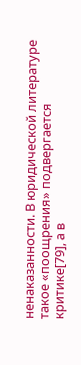ненаказанности. В юридической литературе такое «поощрения» подвергается критике[79], а в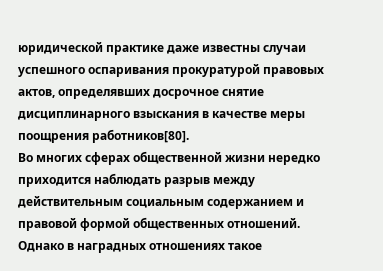юридической практике даже известны случаи успешного оспаривания прокуратурой правовых актов, определявших досрочное снятие дисциплинарного взыскания в качестве меры поощрения работников[80].
Во многих сферах общественной жизни нередко приходится наблюдать разрыв между действительным социальным содержанием и правовой формой общественных отношений. Однако в наградных отношениях такое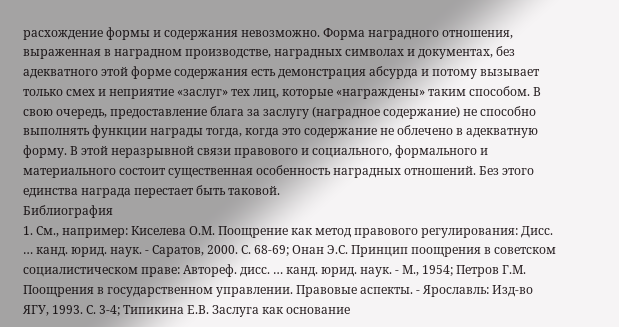расхождение формы и содержания невозможно. Форма наградного отношения, выраженная в наградном производстве, наградных символах и документах, без адекватного этой форме содержания есть демонстрация абсурда и потому вызывает только смех и неприятие «заслуг» тех лиц, которые «награждены» таким способом. В свою очередь, предоставление блага за заслугу (наградное содержание) не способно выполнять функции награды тогда, когда это содержание не облечено в адекватную форму. В этой неразрывной связи правового и социального, формального и материального состоит существенная особенность наградных отношений. Без этого единства награда перестает быть таковой.
Библиография
1. См., например: Киселева О.М. Поощрение как метод правового регулирования: Дисс. … канд. юрид. наук. - Саратов, 2000. С. 68-69; Онан Э.С. Принцип поощрения в советском социалистическом праве: Автореф. дисс. … канд. юрид. наук. - М., 1954; Петров Г.М. Поощрения в государственном управлении. Правовые аспекты. - Ярославль: Изд-во ЯГУ, 1993. С. 3-4; Типикина Е.В. Заслуга как основание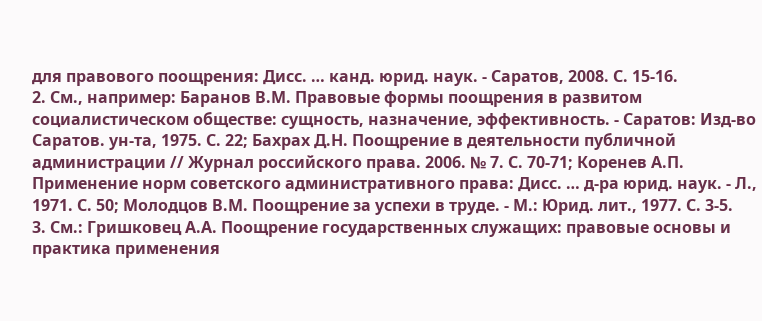для правового поощрения: Дисс. … канд. юрид. наук. - Саратов, 2008. С. 15-16.
2. См., например: Баранов В.М. Правовые формы поощрения в развитом социалистическом обществе: сущность, назначение, эффективность. - Саратов: Изд-во Саратов. ун-та, 1975. С. 22; Бахрах Д.Н. Поощрение в деятельности публичной администрации // Журнал российского права. 2006. № 7. С. 70-71; Коренев А.П. Применение норм советского административного права: Дисс. … д-ра юрид. наук. - Л., 1971. С. 50; Молодцов В.М. Поощрение за успехи в труде. - М.: Юрид. лит., 1977. С. 3-5.
3. См.: Гришковец А.А. Поощрение государственных служащих: правовые основы и практика применения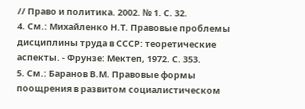// Право и политика. 2002. № 1. С. 32.
4. См.: Михайленко Н.Т. Правовые проблемы дисциплины труда в СССР: теоретические аспекты. - Фрунзе: Мектеп, 1972. С. 353.
5. См.: Баранов В.М. Правовые формы поощрения в развитом социалистическом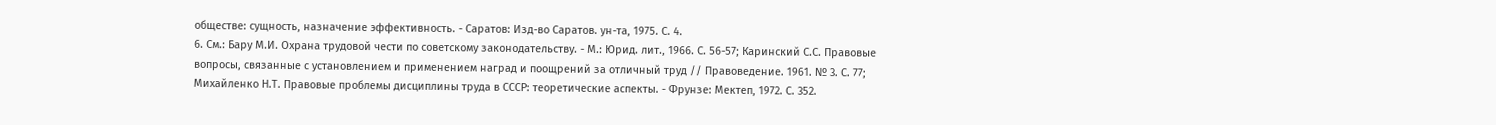обществе: сущность, назначение эффективность. - Саратов: Изд-во Саратов. ун-та, 1975. С. 4.
6. См.: Бару М.И. Охрана трудовой чести по советскому законодательству. - М.: Юрид. лит., 1966. С. 56-57; Каринский С.С. Правовые вопросы, связанные с установлением и применением наград и поощрений за отличный труд // Правоведение. 1961. № 3. С. 77; Михайленко Н.Т. Правовые проблемы дисциплины труда в СССР: теоретические аспекты. - Фрунзе: Мектеп, 1972. С. 352.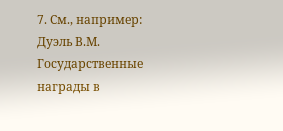7. См., например: Дуэль В.М. Государственные награды в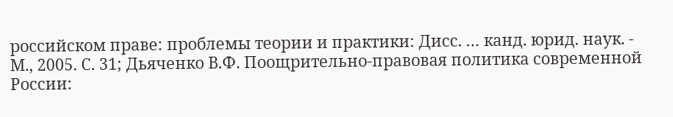российском праве: проблемы теории и практики: Дисс. … канд. юрид. наук. - М., 2005. С. 31; Дьяченко В.Ф. Поощрительно-правовая политика современной России: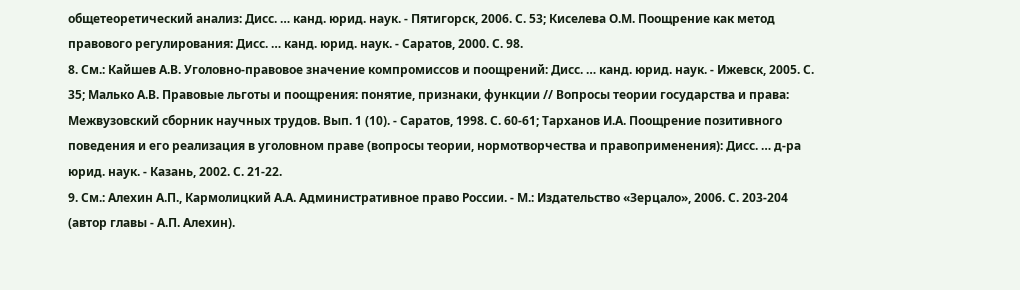общетеоретический анализ: Дисс. … канд. юрид. наук. - Пятигорск, 2006. С. 53; Киселева О.М. Поощрение как метод правового регулирования: Дисс. … канд. юрид. наук. - Саратов, 2000. С. 98.
8. См.: Кайшев А.В. Уголовно-правовое значение компромиссов и поощрений: Дисс. … канд. юрид. наук. - Ижевск, 2005. С. 35; Малько А.В. Правовые льготы и поощрения: понятие, признаки, функции // Вопросы теории государства и права: Межвузовский сборник научных трудов. Вып. 1 (10). - Саратов, 1998. С. 60-61; Тарханов И.А. Поощрение позитивного поведения и его реализация в уголовном праве (вопросы теории, нормотворчества и правоприменения): Дисс. … д-ра юрид. наук. - Казань, 2002. С. 21-22.
9. См.: Алехин А.П., Кармолицкий А.А. Административное право России. - М.: Издательство «Зерцало», 2006. С. 203-204 (автор главы - А.П. Алехин).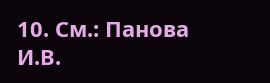10. См.: Панова И.В.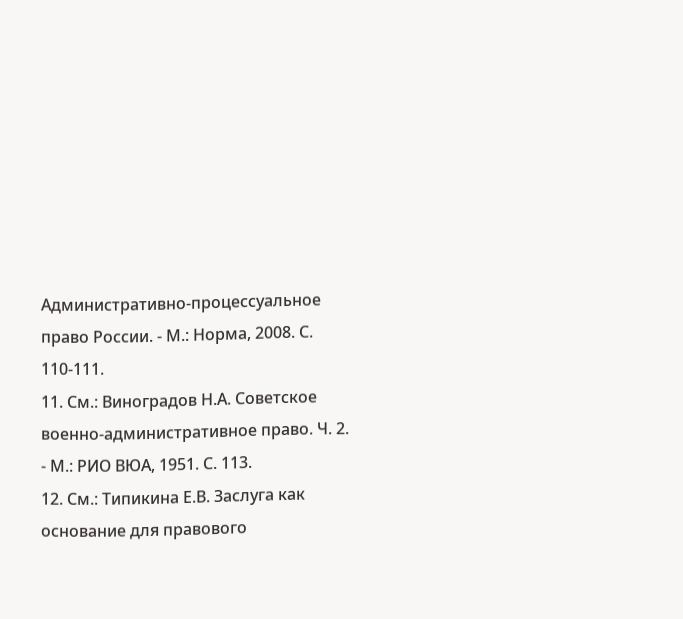Административно-процессуальное право России. - М.: Норма, 2008. С. 110-111.
11. См.: Виноградов Н.А. Советское военно-административное право. Ч. 2. - М.: РИО ВЮА, 1951. С. 113.
12. См.: Типикина Е.В. Заслуга как основание для правового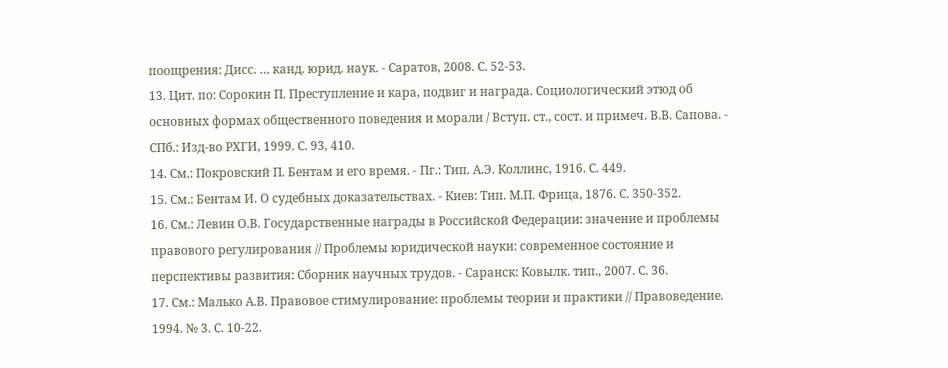поощрения: Дисс. … канд. юрид. наук. - Саратов, 2008. С. 52-53.
13. Цит. по: Сорокин П. Преступление и кара, подвиг и награда. Социологический этюд об основных формах общественного поведения и морали / Вступ. ст., сост. и примеч. В.В. Сапова. - СПб.: Изд-во РХГИ, 1999. С. 93, 410.
14. См.: Покровский П. Бентам и его время. - Пг.: Тип. А.Э. Коллинс, 1916. С. 449.
15. См.: Бентам И. О судебных доказательствах. - Киев: Тип. М.П. Фрица, 1876. С. 350-352.
16. См.: Левин О.В. Государственные награды в Российской Федерации: значение и проблемы правового регулирования // Проблемы юридической науки: современное состояние и перспективы развития: Сборник научных трудов. - Саранск: Ковылк. тип., 2007. С. 36.
17. См.: Малько А.В. Правовое стимулирование: проблемы теории и практики // Правоведение. 1994. № 3. С. 10-22.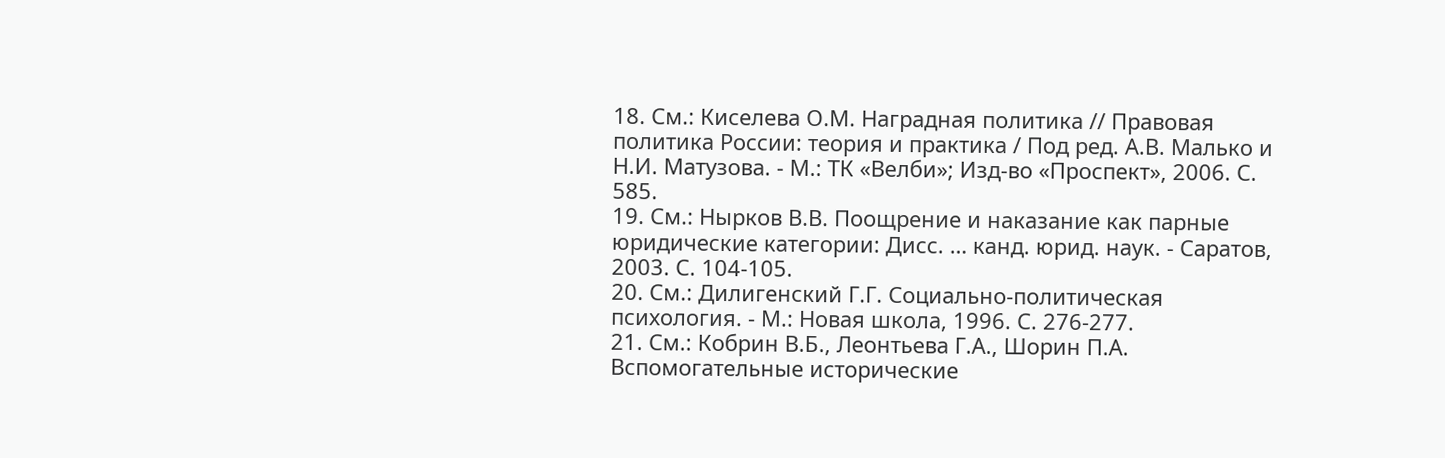18. См.: Киселева О.М. Наградная политика // Правовая политика России: теория и практика / Под ред. А.В. Малько и Н.И. Матузова. - М.: ТК «Велби»; Изд-во «Проспект», 2006. С. 585.
19. См.: Нырков В.В. Поощрение и наказание как парные юридические категории: Дисс. … канд. юрид. наук. - Саратов, 2003. С. 104-105.
20. См.: Дилигенский Г.Г. Социально-политическая психология. - М.: Новая школа, 1996. С. 276-277.
21. См.: Кобрин В.Б., Леонтьева Г.А., Шорин П.А. Вспомогательные исторические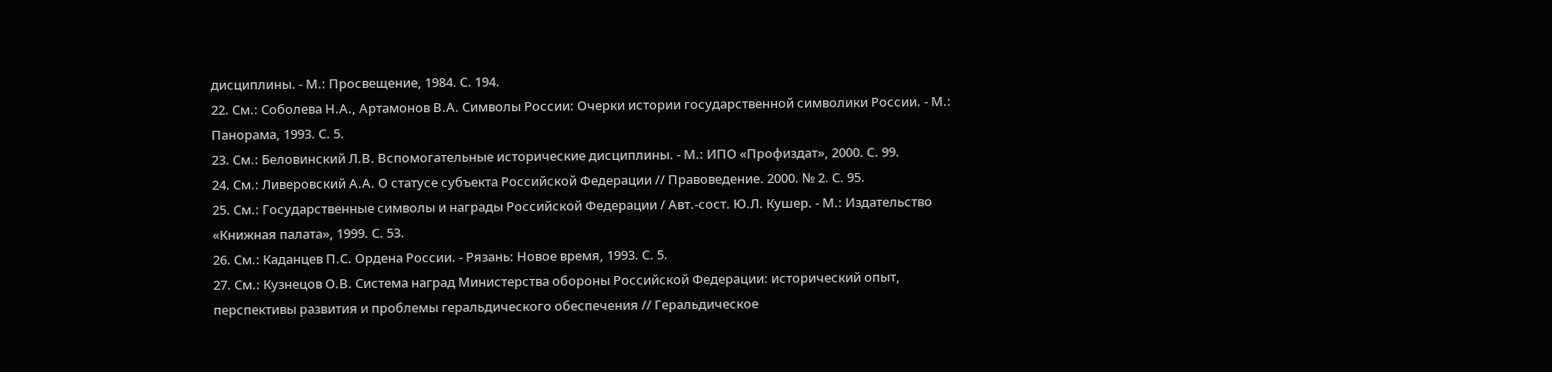дисциплины. - М.: Просвещение, 1984. С. 194.
22. См.: Соболева Н.А., Артамонов В.А. Символы России: Очерки истории государственной символики России. - М.: Панорама, 1993. С. 5.
23. См.: Беловинский Л.В. Вспомогательные исторические дисциплины. - М.: ИПО «Профиздат», 2000. С. 99.
24. См.: Ливеровский А.А. О статусе субъекта Российской Федерации // Правоведение. 2000. № 2. С. 95.
25. См.: Государственные символы и награды Российской Федерации / Авт.-сост. Ю.Л. Кушер. - М.: Издательство «Книжная палата», 1999. С. 53.
26. См.: Каданцев П.С. Ордена России. - Рязань: Новое время, 1993. С. 5.
27. См.: Кузнецов О.В. Система наград Министерства обороны Российской Федерации: исторический опыт, перспективы развития и проблемы геральдического обеспечения // Геральдическое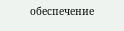обеспечение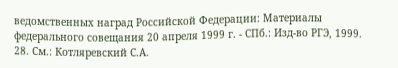ведомственных наград Российской Федерации: Материалы федерального совещания 20 апреля 1999 г. - СПб.: Изд-во РГЭ, 1999.
28. См.: Котляревский С.А.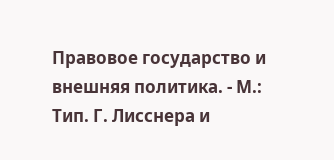Правовое государство и внешняя политика. - М.: Тип. Г. Лисснера и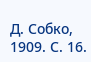Д. Собко, 1909. С. 16.